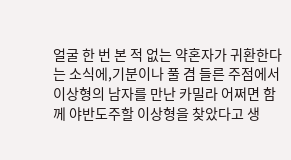얼굴 한 번 본 적 없는 약혼자가 귀환한다는 소식에,기분이나 풀 겸 들른 주점에서 이상형의 남자를 만난 카밀라 어쩌면 함께 야반도주할 이상형을 찾았다고 생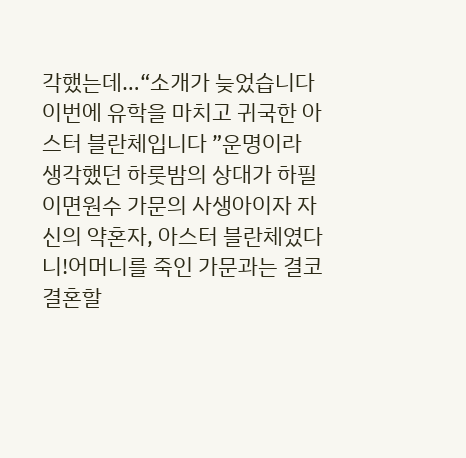각했는데…“소개가 늦었습니다 이번에 유학을 마치고 귀국한 아스터 블란체입니다 ”운명이라 생각했던 하룻밤의 상대가 하필이면원수 가문의 사생아이자 자신의 약혼자, 아스터 블란체였다니!어머니를 죽인 가문과는 결코 결혼할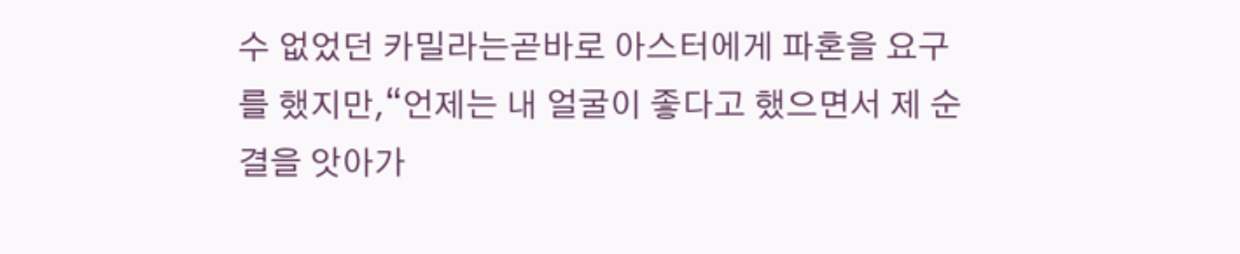수 없었던 카밀라는곧바로 아스터에게 파혼을 요구를 했지만,“언제는 내 얼굴이 좋다고 했으면서 제 순결을 앗아가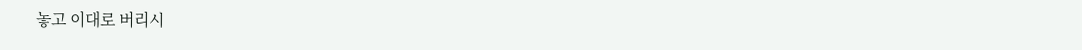놓고 이대로 버리시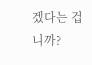겠다는 겁니까?